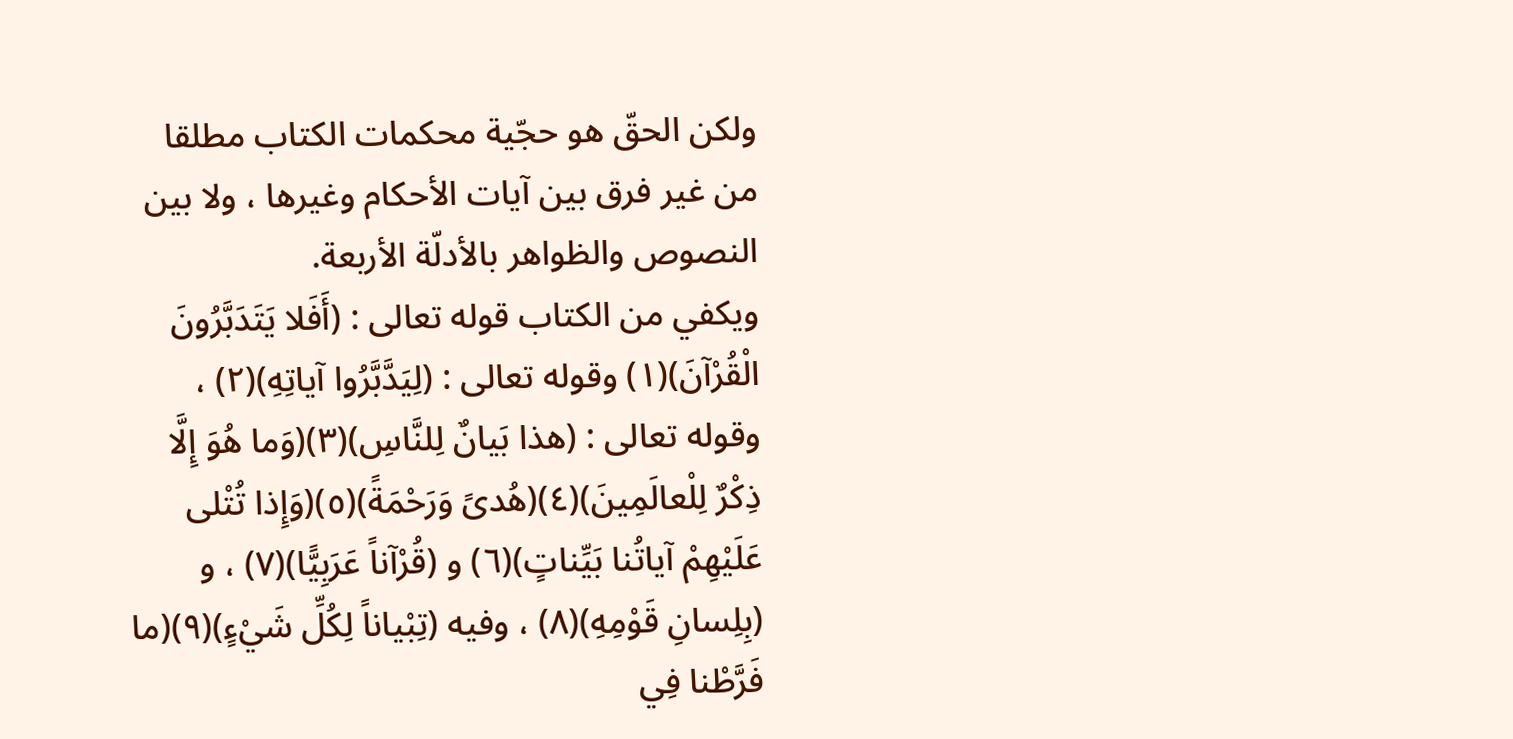ولكن الحقّ هو حجّية محكمات الكتاب مطلقا من غير فرق بين آيات الأحكام وغيرها ، ولا بين النصوص والظواهر بالأدلّة الأربعة.
ويكفي من الكتاب قوله تعالى : (أَفَلا يَتَدَبَّرُونَ الْقُرْآنَ)(١) وقوله تعالى : (لِيَدَّبَّرُوا آياتِهِ)(٢) ، وقوله تعالى : (هذا بَيانٌ لِلنَّاسِ)(٣)(وَما هُوَ إِلَّا ذِكْرٌ لِلْعالَمِينَ)(٤)(هُدىً وَرَحْمَةً)(٥)(وَإِذا تُتْلى عَلَيْهِمْ آياتُنا بَيِّناتٍ)(٦) و (قُرْآناً عَرَبِيًّا)(٧) ، و (بِلِسانِ قَوْمِهِ)(٨) ، وفيه (تِبْياناً لِكُلِّ شَيْءٍ)(٩)(ما فَرَّطْنا فِي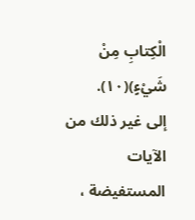الْكِتابِ مِنْ شَيْءٍ)(١٠).
إلى غير ذلك من الآيات المستفيضة ،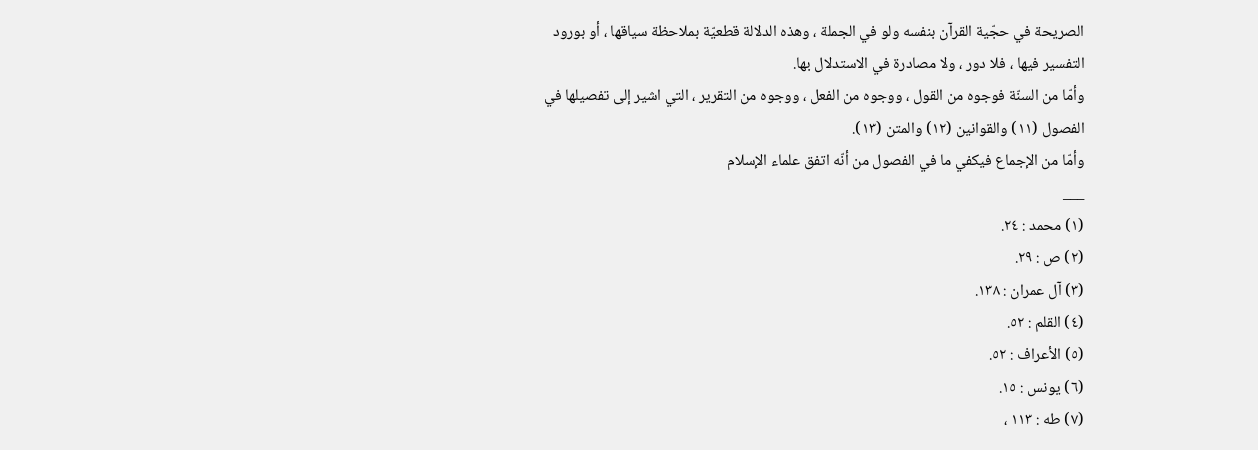الصريحة في حجّية القرآن بنفسه ولو في الجملة ، وهذه الدلالة قطعيّة بملاحظة سياقها ، أو بورود التفسير فيها ، فلا دور ، ولا مصادرة في الاستدلال بها.
وأمّا من السنّة فوجوه من القول ، ووجوه من الفعل ، ووجوه من التقرير ، التي اشير إلى تفصيلها في الفصول (١١) والقوانين (١٢) والمتن (١٣).
وأمّا من الإجماع فيكفي ما في الفصول من أنّه اتفق علماء الإسلام
___
(١) محمد : ٢٤.
(٢) ص : ٢٩.
(٣) آل عمران : ١٣٨.
(٤) القلم : ٥٢.
(٥) الأعراف : ٥٢.
(٦) يونس : ١٥.
(٧) طه : ١١٣ ،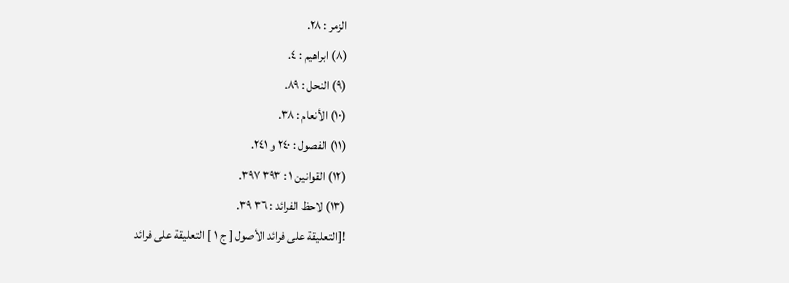الزمر : ٢٨.
(٨) ابراهيم : ٤.
(٩) النحل : ٨٩.
(١٠) الأنعام : ٣٨.
(١١) الفصول : ٢٤٠ و ٢٤١.
(١٢) القوانين ١ : ٣٩٣ ٣٩٧.
(١٣) لاحظ الفرائد : ٣٦ ٣٩.
![التعليقة على فرائد الأصول [ ج ١ ] التعليقة على فرائد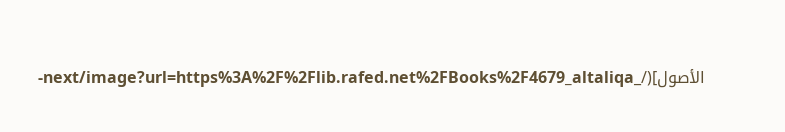الأصول](/_next/image?url=https%3A%2F%2Flib.rafed.net%2FBooks%2F4679_altaliqa-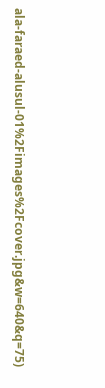ala-faraed-alusul-01%2Fimages%2Fcover.jpg&w=640&q=75)